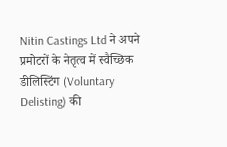Nitin Castings Ltd ने अपने प्रमोटरों के नेतृत्व में स्वैच्छिक डीलिस्टिंग (Voluntary Delisting) की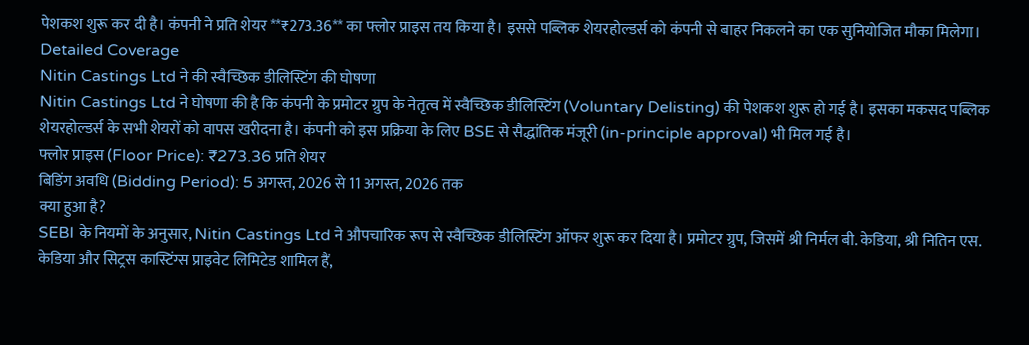पेशकश शुरू कर दी है। कंपनी ने प्रति शेयर **₹273.36** का फ्लोर प्राइस तय किया है। इससे पब्लिक शेयरहोल्डर्स को कंपनी से बाहर निकलने का एक सुनियोजित मौका मिलेगा।
Detailed Coverage
Nitin Castings Ltd ने की स्वैच्छिक डीलिस्टिंग की घोषणा
Nitin Castings Ltd ने घोषणा की है कि कंपनी के प्रमोटर ग्रुप के नेतृत्व में स्वैच्छिक डीलिस्टिंग (Voluntary Delisting) की पेशकश शुरू हो गई है। इसका मकसद पब्लिक शेयरहोल्डर्स के सभी शेयरों को वापस खरीदना है। कंपनी को इस प्रक्रिया के लिए BSE से सैद्धांतिक मंजूरी (in-principle approval) भी मिल गई है।
फ्लोर प्राइस (Floor Price): ₹273.36 प्रति शेयर
बिडिंग अवधि (Bidding Period): 5 अगस्त, 2026 से 11 अगस्त, 2026 तक
क्या हुआ है?
SEBI के नियमों के अनुसार, Nitin Castings Ltd ने औपचारिक रूप से स्वैच्छिक डीलिस्टिंग ऑफर शुरू कर दिया है। प्रमोटर ग्रुप, जिसमें श्री निर्मल बी. केडिया, श्री नितिन एस. केडिया और सिट्रस कास्टिंग्स प्राइवेट लिमिटेड शामिल हैं,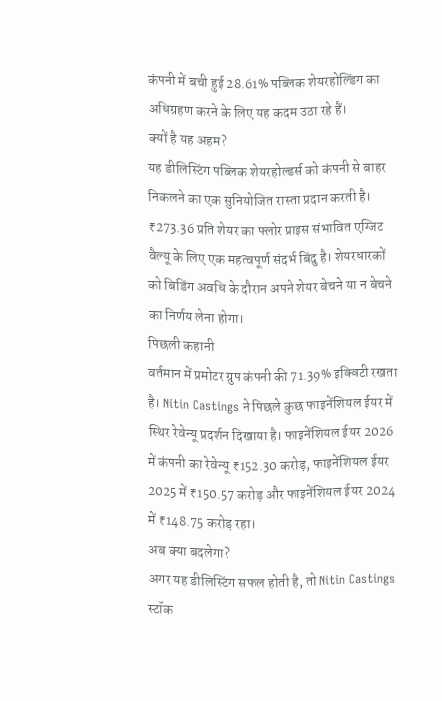कंपनी में बची हुई 28.61% पब्लिक शेयरहोल्डिंग का अधिग्रहण करने के लिए यह कदम उठा रहे हैं।
क्यों है यह अहम?
यह डीलिस्टिंग पब्लिक शेयरहोल्डर्स को कंपनी से बाहर निकलने का एक सुनियोजित रास्ता प्रदान करती है। ₹273.36 प्रति शेयर का फ्लोर प्राइस संभावित एग्जिट वैल्यू के लिए एक महत्वपूर्ण संदर्भ बिंदु है। शेयरधारकों को बिडिंग अवधि के दौरान अपने शेयर बेचने या न बेचने का निर्णय लेना होगा।
पिछली कहानी
वर्तमान में प्रमोटर ग्रुप कंपनी की 71.39% इक्विटी रखता है। Nitin Castings ने पिछले कुछ फाइनेंशियल ईयर में स्थिर रेवेन्यू प्रदर्शन दिखाया है। फाइनेंशियल ईयर 2026 में कंपनी का रेवेन्यू ₹152.30 करोड़, फाइनेंशियल ईयर 2025 में ₹150.57 करोड़ और फाइनेंशियल ईयर 2024 में ₹148.75 करोड़ रहा।
अब क्या बदलेगा?
अगर यह डीलिस्टिंग सफल होती है, तो Nitin Castings स्टॉक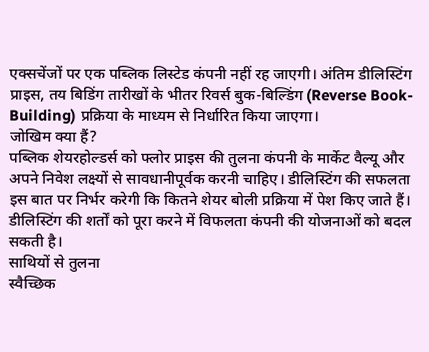एक्सचेंजों पर एक पब्लिक लिस्टेड कंपनी नहीं रह जाएगी। अंतिम डीलिस्टिंग प्राइस, तय बिडिंग तारीखों के भीतर रिवर्स बुक-बिल्डिंग (Reverse Book-Building) प्रक्रिया के माध्यम से निर्धारित किया जाएगा।
जोखिम क्या हैं?
पब्लिक शेयरहोल्डर्स को फ्लोर प्राइस की तुलना कंपनी के मार्केट वैल्यू और अपने निवेश लक्ष्यों से सावधानीपूर्वक करनी चाहिए। डीलिस्टिंग की सफलता इस बात पर निर्भर करेगी कि कितने शेयर बोली प्रक्रिया में पेश किए जाते हैं। डीलिस्टिंग की शर्तों को पूरा करने में विफलता कंपनी की योजनाओं को बदल सकती है।
साथियों से तुलना
स्वैच्छिक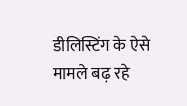डीलिस्टिंग के ऐसे मामले बढ़ रहे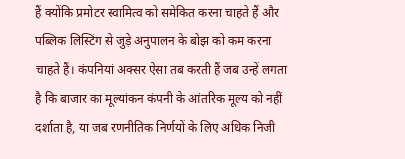हैं क्योंकि प्रमोटर स्वामित्व को समेकित करना चाहते हैं और पब्लिक लिस्टिंग से जुड़े अनुपालन के बोझ को कम करना चाहते हैं। कंपनियां अक्सर ऐसा तब करती हैं जब उन्हें लगता है कि बाजार का मूल्यांकन कंपनी के आंतरिक मूल्य को नहीं दर्शाता है, या जब रणनीतिक निर्णयों के लिए अधिक निजी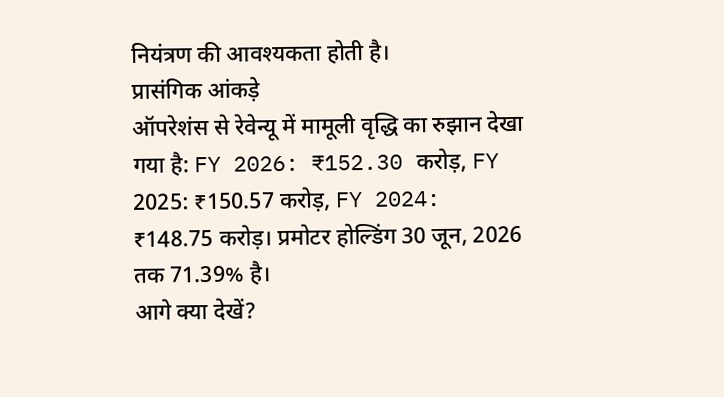नियंत्रण की आवश्यकता होती है।
प्रासंगिक आंकड़े
ऑपरेशंस से रेवेन्यू में मामूली वृद्धि का रुझान देखा गया है: FY 2026: ₹152.30 करोड़, FY 2025: ₹150.57 करोड़, FY 2024: ₹148.75 करोड़। प्रमोटर होल्डिंग 30 जून, 2026 तक 71.39% है।
आगे क्या देखें?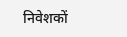निवेशकों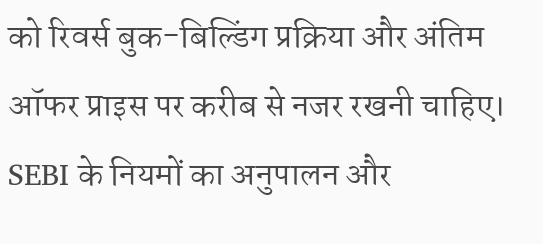को रिवर्स बुक-बिल्डिंग प्रक्रिया और अंतिम ऑफर प्राइस पर करीब से नजर रखनी चाहिए। SEBI के नियमों का अनुपालन और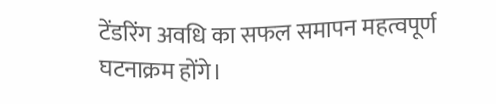टेंडरिंग अवधि का सफल समापन महत्वपूर्ण घटनाक्रम होंगे।